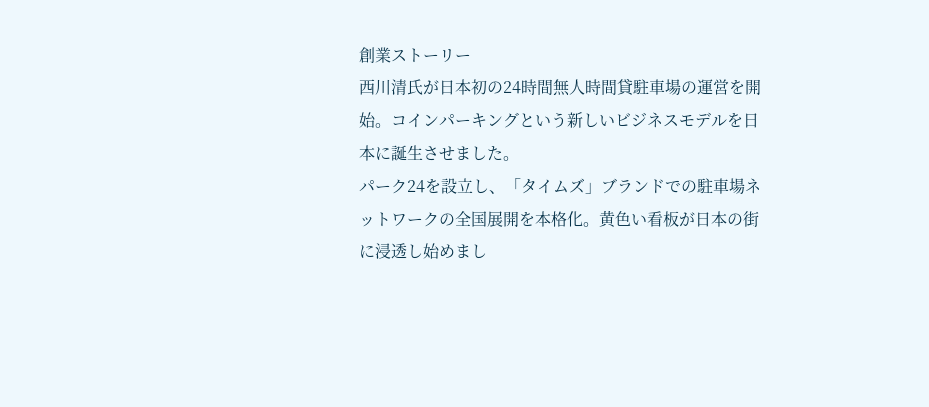創業ストーリー
西川清氏が日本初の24時間無人時間貸駐車場の運営を開始。コインパーキングという新しいビジネスモデルを日本に誕生させました。
パーク24を設立し、「タイムズ」ブランドでの駐車場ネットワークの全国展開を本格化。黄色い看板が日本の街に浸透し始めまし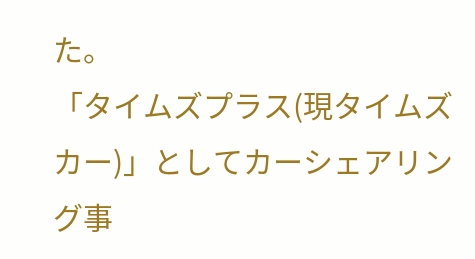た。
「タイムズプラス(現タイムズカー)」としてカーシェアリング事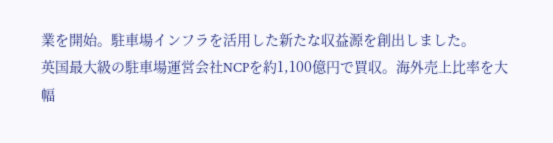業を開始。駐車場インフラを活用した新たな収益源を創出しました。
英国最大級の駐車場運営会社NCPを約1,100億円で買収。海外売上比率を大幅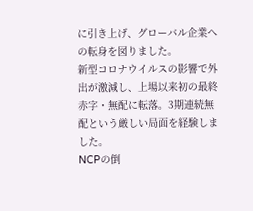に引き上げ、グローバル企業への転身を図りました。
新型コロナウイルスの影響で外出が激減し、上場以来初の最終赤字・無配に転落。3期連続無配という厳しい局面を経験しました。
NCPの倒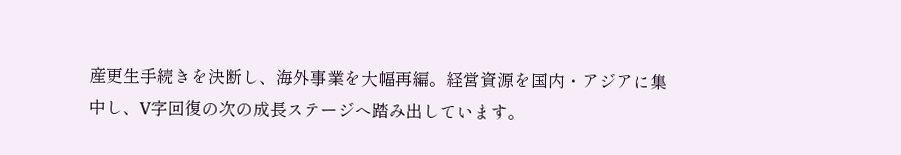産更生手続きを決断し、海外事業を大幅再編。経営資源を国内・アジアに集中し、V字回復の次の成長ステージへ踏み出しています。